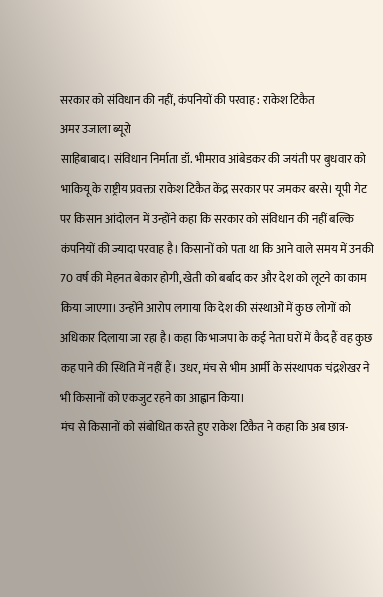सरकार को संविधान की नहीं, कंपनियों की परवाह : राकेश टिकैत
अमर उजाला ब्यूरो
साहिबाबाद। संविधान निर्माता डॉ. भीमराव आंबेडकर की जयंती पर बुधवार को भाकियू के राष्ट्रीय प्रवक्ता राकेश टिकैत केंद्र सरकार पर जमकर बरसे। यूपी गेट पर किसान आंदोलन में उन्होंने कहा कि सरकार को संविधान की नहीं बल्कि कंपनियों की ज्यादा परवाह है। किसानों को पता था कि आने वाले समय में उनकी 70 वर्ष की मेहनत बेकार होगी, खेती को बर्बाद कर और देश को लूटने का काम किया जाएगा। उन्होंने आरोप लगाया कि देश की संस्थाओं में कुछ लोगों को अधिकार दिलाया जा रहा है। कहा कि भाजपा के कई नेता घरों में कैद हैं वह कुछ कह पाने की स्थिति में नहीं हैं। उधर, मंच से भीम आर्मी के संस्थापक चंद्रशेखर ने भी किसानों को एकजुट रहने का आह्वान किया।
मंच से किसानों को संबोधित करते हुए राकेश टिकैत ने कहा कि अब छात्र-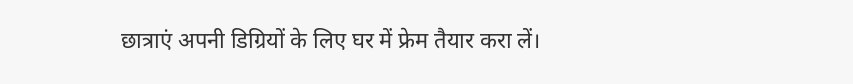छात्राएं अपनी डिग्रियों के लिए घर में फ्रेम तैयार करा लें।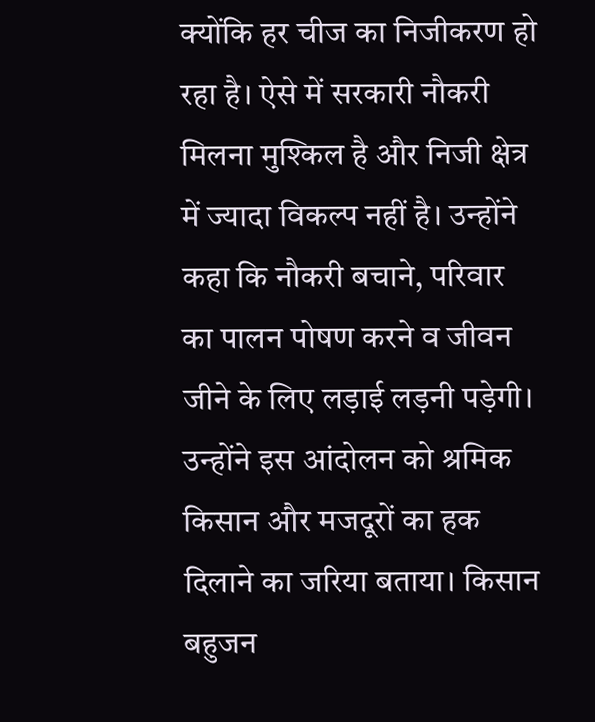क्योंकि हर चीज का निजीकरण हो रहा है। ऐसे में सरकारी नौकरी मिलना मुश्किल है और निजी क्षेत्र में ज्यादा विकल्प नहीं है। उन्होंने कहा कि नौकरी बचाने, परिवार का पालन पोषण करने व जीवन जीने के लिए लड़ाई लड़नी पड़ेगी। उन्होंने इस आंदोलन को श्रमिक किसान और मजदूरों का हक दिलाने का जरिया बताया। किसान बहुजन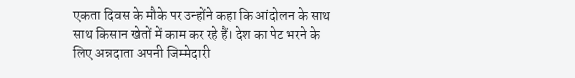एकता दिवस के मौके पर उन्होंने कहा कि आंदोलन के साथ साथ किसान खेतों में काम कर रहे हैं। देश का पेट भरने के लिए अन्नदाता अपनी जिम्मेदारी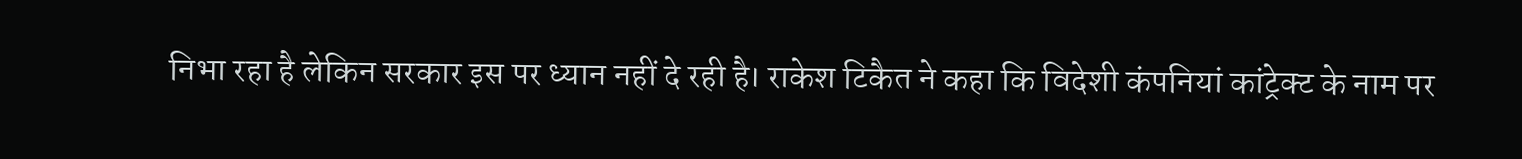निभा रहा है लेकिन सरकार इस पर ध्यान नहीं दे रही है। राकेश टिकैत ने कहा कि विदेशी कंपनियां कांट्रेक्ट के नाम पर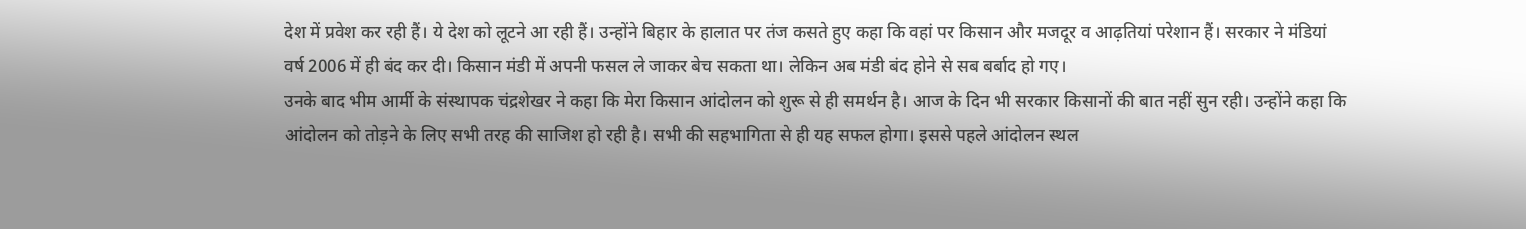देश में प्रवेश कर रही हैं। ये देश को लूटने आ रही हैं। उन्होंने बिहार के हालात पर तंज कसते हुए कहा कि वहां पर किसान और मजदूर व आढ़तियां परेशान हैं। सरकार ने मंडियां वर्ष 2006 में ही बंद कर दी। किसान मंडी में अपनी फसल ले जाकर बेच सकता था। लेकिन अब मंडी बंद होने से सब बर्बाद हो गए।
उनके बाद भीम आर्मी के संस्थापक चंद्रशेखर ने कहा कि मेरा किसान आंदोलन को शुरू से ही समर्थन है। आज के दिन भी सरकार किसानों की बात नहीं सुन रही। उन्होंने कहा कि आंदोलन को तोड़ने के लिए सभी तरह की साजिश हो रही है। सभी की सहभागिता से ही यह सफल होगा। इससे पहले आंदोलन स्थल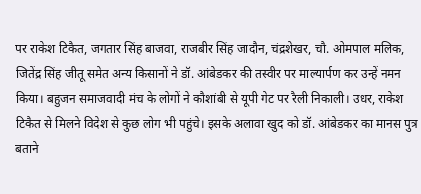पर राकेश टिकैत, जगतार सिंह बाजवा, राजबीर सिंह जादौन, चंद्रशेखर, चौ. ओमपाल मलिक, जितेंद्र सिंह जीतू समेत अन्य किसानों ने डॉ. आंबेडकर की तस्वीर पर माल्यार्पण कर उन्हें नमन किया। बहुजन समाजवादी मंच के लोगों ने कौशांबी से यूपी गेट पर रैली निकाली। उधर, राकेश टिकैत से मिलने विदेश से कुछ लोग भी पहुंचे। इसके अलावा खुद को डॉ. आंबेडकर का मानस पुत्र बताने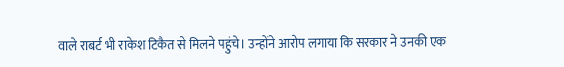वाले राबर्ट भी राकेश टिकैत से मिलने पहुंचे। उन्होंने आरोप लगाया कि सरकार ने उनकी एक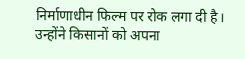निर्माणाधीन फिल्म पर रोक लगा दी है। उन्होंने किसानों को अपना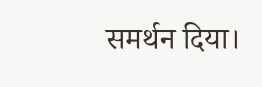समर्थन दिया।